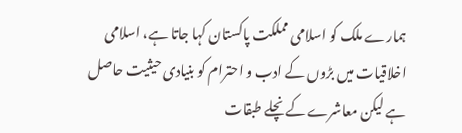ہمارے ملک کو اسلامی مملکت پاکستان کہا جاتا ہے، اسلامی اخلاقیات میں بڑوں کے ادب و احترام کو بنیادی حیثیت حاصل ہے لیکن معاشرے کے نچلے طبقات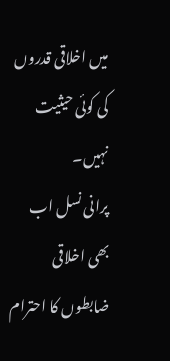میں اخلاقی قدروں کی کوئی حیثیت نہیں۔
پرانی نسل اب بھی اخلاقی ضابطوں کا احترام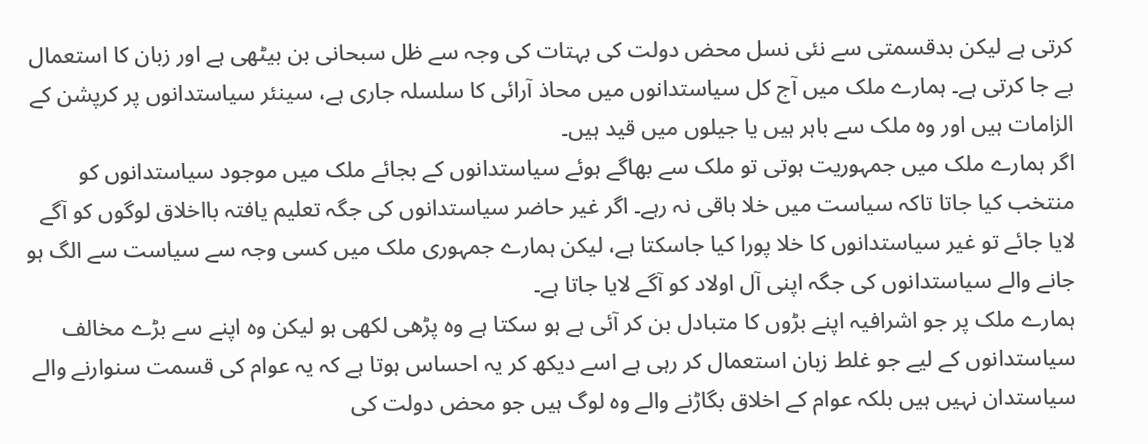کرتی ہے لیکن بدقسمتی سے نئی نسل محض دولت کی بہتات کی وجہ سے ظل سبحانی بن بیٹھی ہے اور زبان کا استعمال بے جا کرتی ہے۔ ہمارے ملک میں آج کل سیاستدانوں میں محاذ آرائی کا سلسلہ جاری ہے، سینئر سیاستدانوں پر کرپشن کے الزامات ہیں اور وہ ملک سے باہر ہیں یا جیلوں میں قید ہیں۔
اگر ہمارے ملک میں جمہوریت ہوتی تو ملک سے بھاگے ہوئے سیاستدانوں کے بجائے ملک میں موجود سیاستدانوں کو منتخب کیا جاتا تاکہ سیاست میں خلا باقی نہ رہے۔ اگر غیر حاضر سیاستدانوں کی جگہ تعلیم یافتہ بااخلاق لوگوں کو آگے لایا جائے تو غیر سیاستدانوں کا خلا پورا کیا جاسکتا ہے، لیکن ہمارے جمہوری ملک میں کسی وجہ سے سیاست سے الگ ہو جانے والے سیاستدانوں کی جگہ اپنی آل اولاد کو آگے لایا جاتا ہے۔
ہمارے ملک پر جو اشرافیہ اپنے بڑوں کا متبادل بن کر آئی ہے ہو سکتا ہے وہ پڑھی لکھی ہو لیکن وہ اپنے سے بڑے مخالف سیاستدانوں کے لیے جو غلط زبان استعمال کر رہی ہے اسے دیکھ کر یہ احساس ہوتا ہے کہ یہ عوام کی قسمت سنوارنے والے سیاستدان نہیں ہیں بلکہ عوام کے اخلاق بگاڑنے والے وہ لوگ ہیں جو محض دولت کی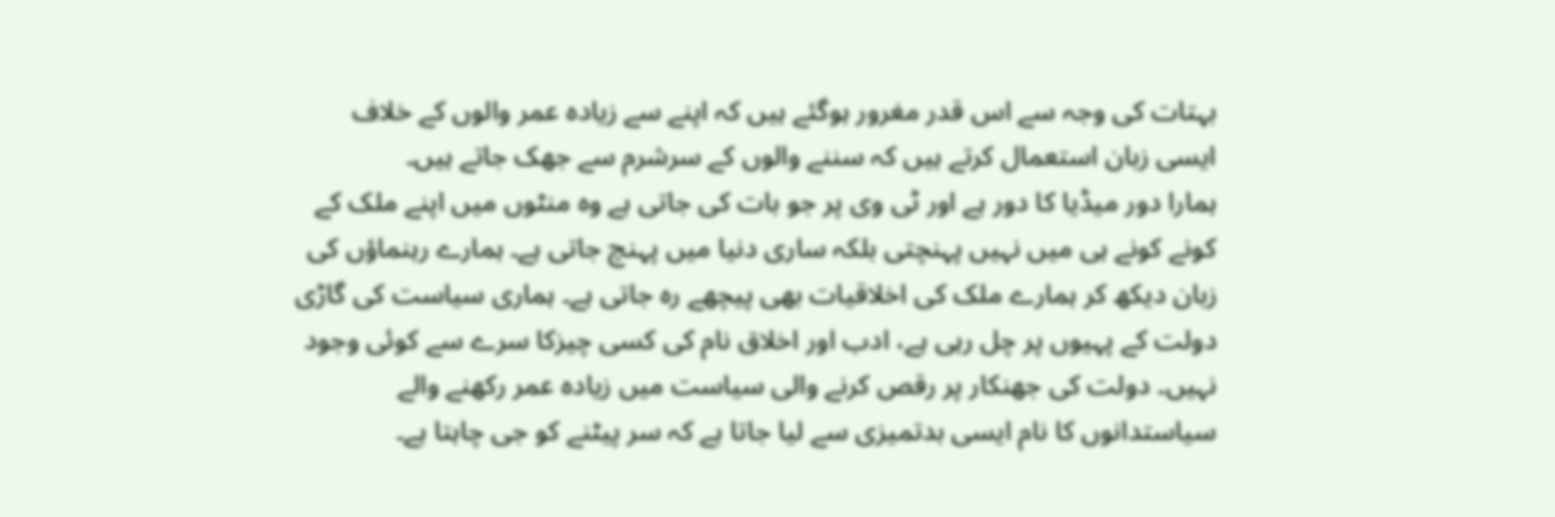بہتات کی وجہ سے اس قدر مغرور ہوگئے ہیں کہ اپنے سے زیادہ عمر والوں کے خلاف ایسی زبان استعمال کرتے ہیں کہ سننے والوں کے سرشرم سے جھک جاتے ہیں۔
ہمارا دور میڈیا کا دور ہے اور ٹی وی پر جو بات کی جاتی ہے وہ منٹوں میں اپنے ملک کے کونے کونے ہی میں نہیں پہنچتی بلکہ ساری دنیا میں پہنچ جاتی ہے۔ ہمارے رہنماؤں کی زبان دیکھ کر ہمارے ملک کی اخلاقیات بھی پیچھے رہ جاتی ہے۔ ہماری سیاست کی گاڑی دولت کے پہیوں پر چل رہی ہے، ادب اور اخلاق نام کی کسی چیزکا سرے سے کوئی وجود نہیں۔ دولت کی جھنکار پر رقص کرنے والی سیاست میں زیادہ عمر رکھنے والے سیاستدانوں کا نام ایسی بدتمیزی سے لیا جاتا ہے کہ سر پیٹنے کو جی چاہتا ہے۔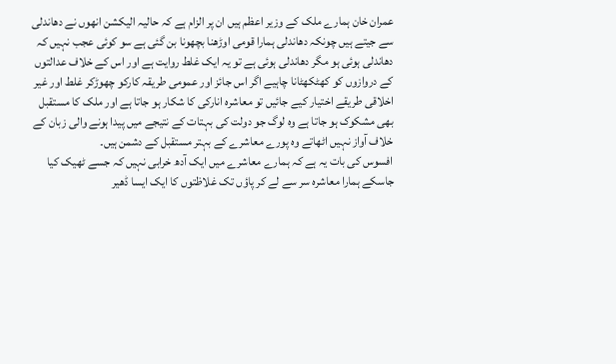عمران خان ہمارے ملک کے وزیر اعظم ہیں ان پر الزام ہے کہ حالیہ الیکشن انھوں نے دھاندلی سے جیتے ہیں چونکہ دھاندلی ہمارا قومی اوڑھنا بچھونا بن گئی ہے سو کوئی عجب نہیں کہ دھاندلی ہوئی ہو مگر دھاندلی ہوئی ہے تو یہ ایک غلط روایت ہے اور اس کے خلاف عدالتوں کے دروازوں کو کھٹکھٹانا چاہیے اگر اس جائز اور عمومی طریقہ کارکو چھوڑکر غلط اور غیر اخلاقی طریقے اختیار کیے جائیں تو معاشرہ انارکی کا شکار ہو جاتا ہے اور ملک کا مستقبل بھی مشکوک ہو جاتا ہے وہ لوگ جو دولت کی بہتات کے نتیجے میں پیدا ہونے والی زبان کے خلاف آواز نہیں اٹھاتے وہ پورے معاشرے کے بہتر مستقبل کے دشمن ہیں۔
افسوس کی بات یہ ہے کہ ہمارے معاشرے میں ایک آدھ خرابی نہیں کہ جسے ٹھیک کیا جاسکے ہمارا معاشرہ سر سے لے کر پاؤں تک غلاظتوں کا ایک ایسا ڈھیر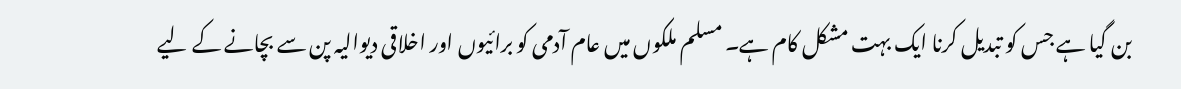بن گیا ہے جس کو تبدیل کرنا ایک بہت مشکل کام ہے۔ مسلم ملکوں میں عام آدمی کو برائیوں اور اخلاقی دیوالیہ پن سے بچانے کے لیے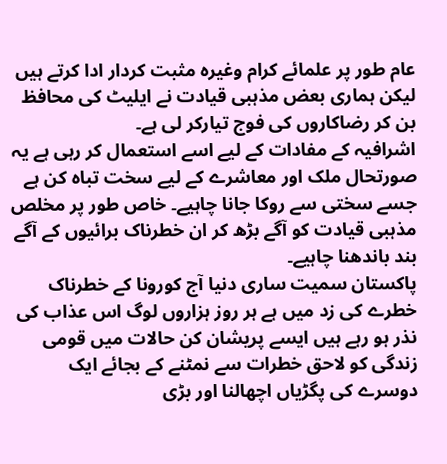عام طور پر علمائے کرام وغیرہ مثبت کردار ادا کرتے ہیں لیکن ہماری بعض مذہبی قیادت نے ایلیٹ کی محافظ بن کر رضاکاروں کی فوج تیارکر لی ہے۔
اشرافیہ کے مفادات کے لیے اسے استعمال کر رہی ہے یہ صورتحال ملک اور معاشرے کے لیے سخت تباہ کن ہے جسے سختی سے روکا جانا چاہیے۔ خاص طور پر مخلص مذہبی قیادت کو آگے بڑھ کر ان خطرناک برائیوں کے آگے بند باندھنا چاہیے۔
پاکستان سمیت ساری دنیا آج کورونا کے خطرناک خطرے کی زد میں ہے ہر روز ہزاروں لوگ اس عذاب کی نذر ہو رہے ہیں ایسے پریشان کن حالات میں قومی زندگی کو لاحق خطرات سے نمٹنے کے بجائے ایک دوسرے کی پگڑیاں اچھالنا اور بڑی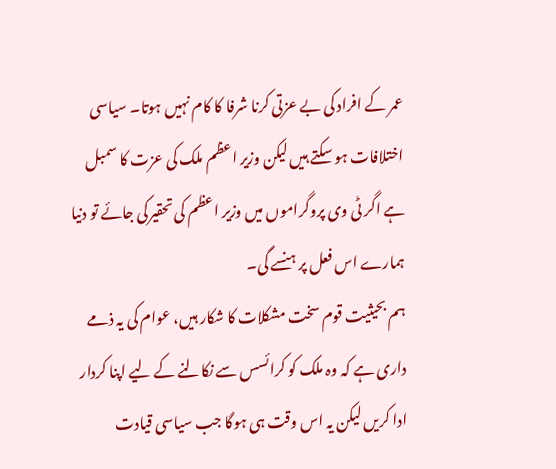عمر کے افراد کی بے عزتی کرنا شرفا کا کام نہیں ہوتا۔ سیاسی اختلافات ہو سکتے ہیں لیکن وزیر اعظم ملک کی عزت کا سمبل ہے اگر ٹی وی پروگراموں میں وزیر اعظم کی تحقیرکی جائے تو دنیا ہمارے اس فعل پر ہنسے گی۔
ہم بحیثیت قوم سخت مشکلات کا شکار ہیں، عوام کی یہ ذمے داری ہے کہ وہ ملک کو کرائسس سے نکالنے کے لیے اپنا کردار ادا کریں لیکن یہ اس وقت ہی ہوگا جب سیاسی قیادت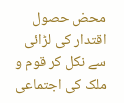محض حصول اقتدار کی لڑائی سے نکل کر قوم و ملک کی اجتماعی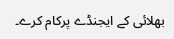بھلائی کے ایجنڈے پرکام کرے۔